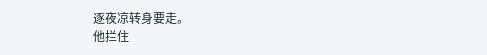逐夜凉转身要走。
他拦住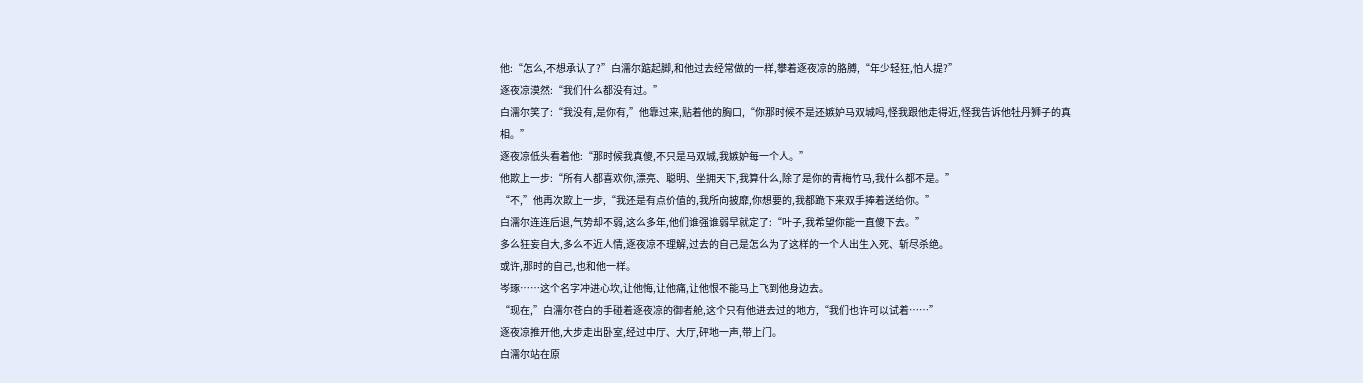他:“怎么,不想承认了?”白濡尔踮起脚,和他过去经常做的一样,攀着逐夜凉的胳膊,“年少轻狂,怕人提?”
逐夜凉漠然:“我们什么都没有过。”
白濡尔笑了:“我没有,是你有,”他靠过来,贴着他的胸口,“你那时候不是还嫉妒马双城吗,怪我跟他走得近,怪我告诉他牡丹狮子的真相。”
逐夜凉低头看着他:“那时候我真傻,不只是马双城,我嫉妒每一个人。”
他欺上一步:“所有人都喜欢你,漂亮、聪明、坐拥天下,我算什么,除了是你的青梅竹马,我什么都不是。”
“不,”他再次欺上一步,“我还是有点价值的,我所向披靡,你想要的,我都跪下来双手捧着送给你。”
白濡尔连连后退,气势却不弱,这么多年,他们谁强谁弱早就定了:“叶子,我希望你能一直傻下去。”
多么狂妄自大,多么不近人情,逐夜凉不理解,过去的自己是怎么为了这样的一个人出生入死、斩尽杀绝。
或许,那时的自己,也和他一样。
岑琢……这个名字冲进心坎,让他悔,让他痛,让他恨不能马上飞到他身边去。
“现在,”白濡尔苍白的手碰着逐夜凉的御者舱,这个只有他进去过的地方,“我们也许可以试着……”
逐夜凉推开他,大步走出卧室,经过中厅、大厅,砰地一声,带上门。
白濡尔站在原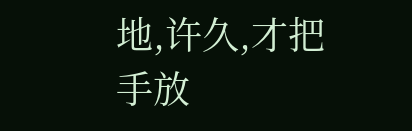地,许久,才把手放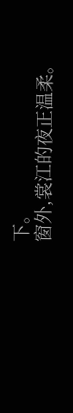下。
窗外,裳江的夜正温柔。